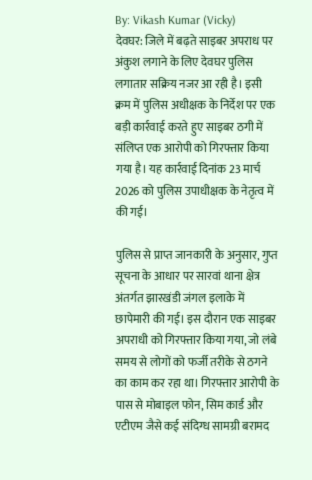By: Vikash Kumar (Vicky)
देवघर: जिले में बढ़ते साइबर अपराध पर अंकुश लगाने के लिए देवघर पुलिस लगातार सक्रिय नजर आ रही है। इसी क्रम में पुलिस अधीक्षक के निर्देश पर एक बड़ी कार्रवाई करते हुए साइबर ठगी में संलिप्त एक आरोपी को गिरफ्तार किया गया है। यह कार्रवाई दिनांक 23 मार्च 2026 को पुलिस उपाधीक्षक के नेतृत्व में की गई।

पुलिस से प्राप्त जानकारी के अनुसार, गुप्त सूचना के आधार पर सारवां थाना क्षेत्र अंतर्गत झारखंडी जंगल इलाके में छापेमारी की गई। इस दौरान एक साइबर अपराधी को गिरफ्तार किया गया, जो लंबे समय से लोगों को फर्जी तरीके से ठगने का काम कर रहा था। गिरफ्तार आरोपी के पास से मोबाइल फोन, सिम कार्ड और एटीएम जैसे कई संदिग्ध सामग्री बरामद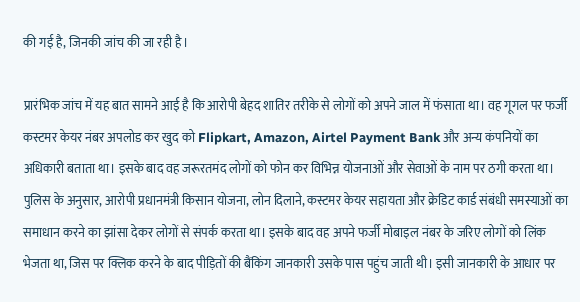की गई है, जिनकी जांच की जा रही है।

प्रारंभिक जांच में यह बात सामने आई है कि आरोपी बेहद शातिर तरीके से लोगों को अपने जाल में फंसाता था। वह गूगल पर फर्जी कस्टमर केयर नंबर अपलोड कर खुद को Flipkart, Amazon, Airtel Payment Bank और अन्य कंपनियों का अधिकारी बताता था। इसके बाद वह जरूरतमंद लोगों को फोन कर विभिन्न योजनाओं और सेवाओं के नाम पर ठगी करता था।
पुलिस के अनुसार, आरोपी प्रधानमंत्री किसान योजना, लोन दिलाने, कस्टमर केयर सहायता और क्रेडिट कार्ड संबंधी समस्याओं का समाधान करने का झांसा देकर लोगों से संपर्क करता था। इसके बाद वह अपने फर्जी मोबाइल नंबर के जरिए लोगों को लिंक भेजता था, जिस पर क्लिक करने के बाद पीड़ितों की बैंकिंग जानकारी उसके पास पहुंच जाती थी। इसी जानकारी के आधार पर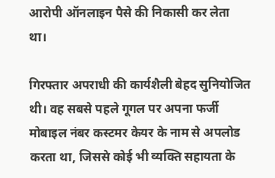आरोपी ऑनलाइन पैसे की निकासी कर लेता था।

गिरफ्तार अपराधी की कार्यशैली बेहद सुनियोजित थी। वह सबसे पहले गूगल पर अपना फर्जी मोबाइल नंबर कस्टमर केयर के नाम से अपलोड करता था, जिससे कोई भी व्यक्ति सहायता के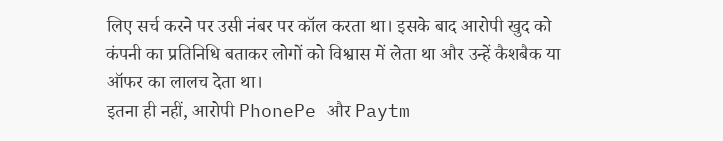लिए सर्च करने पर उसी नंबर पर कॉल करता था। इसके बाद आरोपी खुद को कंपनी का प्रतिनिधि बताकर लोगों को विश्वास में लेता था और उन्हें कैशबैक या ऑफर का लालच देता था।
इतना ही नहीं, आरोपी PhonePe और Paytm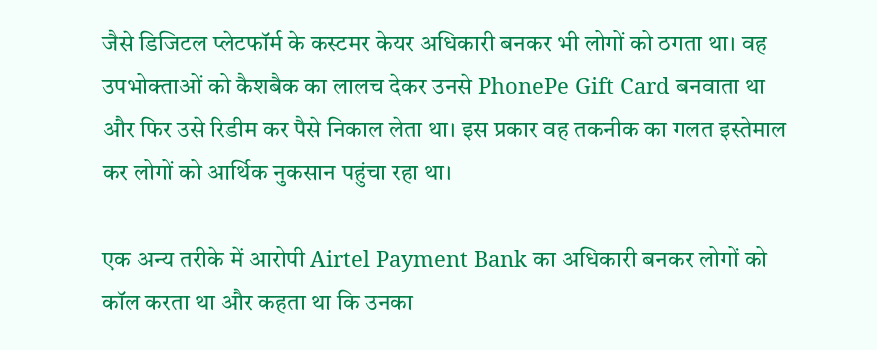जैसे डिजिटल प्लेटफॉर्म के कस्टमर केयर अधिकारी बनकर भी लोगों को ठगता था। वह उपभोक्ताओं को कैशबैक का लालच देकर उनसे PhonePe Gift Card बनवाता था और फिर उसे रिडीम कर पैसे निकाल लेता था। इस प्रकार वह तकनीक का गलत इस्तेमाल कर लोगों को आर्थिक नुकसान पहुंचा रहा था।

एक अन्य तरीके में आरोपी Airtel Payment Bank का अधिकारी बनकर लोगों को कॉल करता था और कहता था कि उनका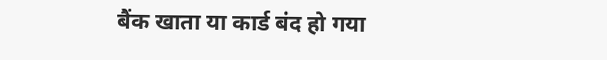बैंक खाता या कार्ड बंद हो गया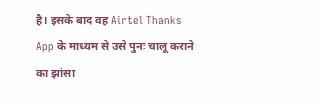है। इसके बाद वह Airtel Thanks App के माध्यम से उसे पुनः चालू कराने का झांसा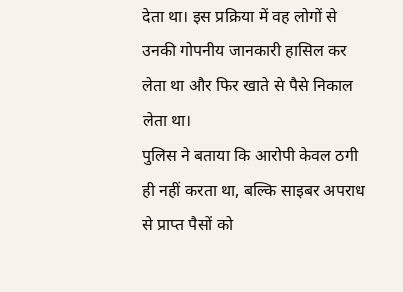देता था। इस प्रक्रिया में वह लोगों से उनकी गोपनीय जानकारी हासिल कर लेता था और फिर खाते से पैसे निकाल लेता था।
पुलिस ने बताया कि आरोपी केवल ठगी ही नहीं करता था, बल्कि साइबर अपराध से प्राप्त पैसों को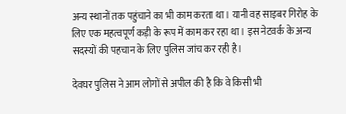अन्य स्थानों तक पहुंचाने का भी काम करता था। यानी वह साइबर गिरोह के लिए एक महत्वपूर्ण कड़ी के रूप में काम कर रहा था। इस नेटवर्क के अन्य सदस्यों की पहचान के लिए पुलिस जांच कर रही है।

देवघर पुलिस ने आम लोगों से अपील की है कि वे किसी भी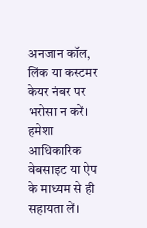अनजान कॉल, लिंक या कस्टमर केयर नंबर पर भरोसा न करें। हमेशा आधिकारिक वेबसाइट या ऐप के माध्यम से ही सहायता लें।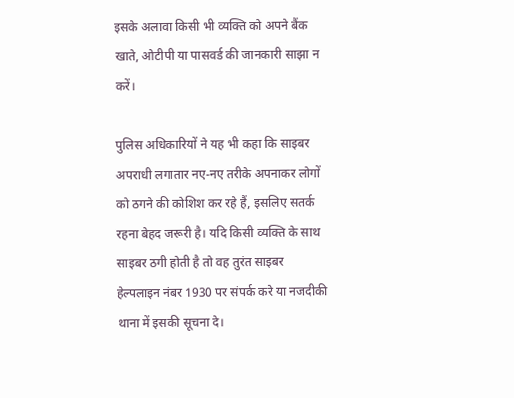इसके अलावा किसी भी व्यक्ति को अपने बैंक खाते, ओटीपी या पासवर्ड की जानकारी साझा न करें।

पुलिस अधिकारियों ने यह भी कहा कि साइबर अपराधी लगातार नए-नए तरीके अपनाकर लोगों को ठगने की कोशिश कर रहे हैं, इसलिए सतर्क रहना बेहद जरूरी है। यदि किसी व्यक्ति के साथ साइबर ठगी होती है तो वह तुरंत साइबर हेल्पलाइन नंबर 1930 पर संपर्क करे या नजदीकी थाना में इसकी सूचना दे।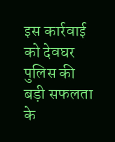इस कार्रवाई को देवघर पुलिस की बड़ी सफलता के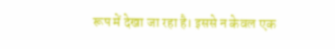रूप में देखा जा रहा है। इससे न केवल एक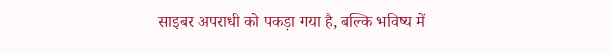साइबर अपराधी को पकड़ा गया है, बल्कि भविष्य में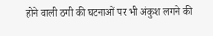होने वाली ठगी की घटनाओं पर भी अंकुश लगने की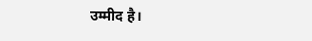उम्मीद है।